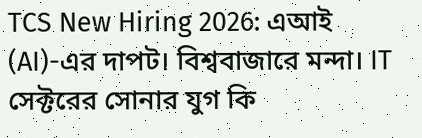TCS New Hiring 2026: এআই (AI)-এর দাপট। বিশ্ববাজারে মন্দা। IT সেক্টরের সোনার যুগ কি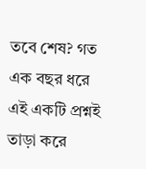তবে শেষ? গত এক বছর ধরে এই একটি প্রশ্নই তাড়া করে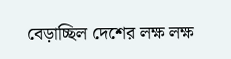বেড়াচ্ছিল দেশের লক্ষ লক্ষ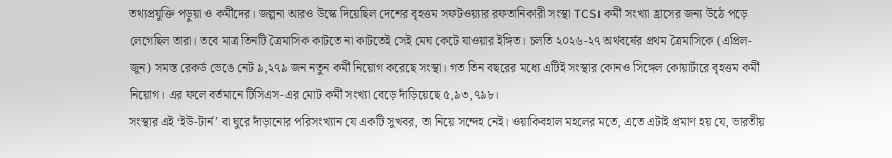তথ্যপ্রযুক্তি পড়ুয়া ও কর্মীদের। জল্পনা আরও উস্কে দিয়েছিল দেশের বৃহত্তম সফটওয়্যার রফতানিকারী সংস্থা TCS। কর্মী সংখ্যা হ্রাসের জন্য উঠে পড়ে লেগেছিল তারা। তবে মাত্র তিনটি ত্রৈমাসিক কাটতে না কাটতেই সেই মেঘ কেটে যাওয়ার ইঙ্গিত। চলতি ২০২৬-২৭ অর্থবর্ষের প্রথম ত্রৈমাসিকে (এপ্রিল-জুন) সমস্ত রেকর্ড ভেঙে নেট ৯,২৭৯ জন নতুন কর্মী নিয়োগ করেছে সংস্থা। গত তিন বছরের মধ্যে এটিই সংস্থার কোনও সিঙ্গেল কোয়ার্টারে বৃহত্তম কর্মী নিয়োগ। এর ফলে বর্তমানে টিসিএস-এর মোট কর্মী সংখ্যা বেড়ে দাঁড়িয়েছে ৫,৯৩,৭৯৮।
সংস্থার এই ‘ইউ-টার্ন’ বা ঘুরে দাঁড়ানোর পরিসংখ্যান যে একটি সুখবর, তা নিয়ে সন্দেহ নেই। ওয়াকিবহাল মহলের মতে, এতে এটাই প্রমাণ হয় যে, ভারতীয়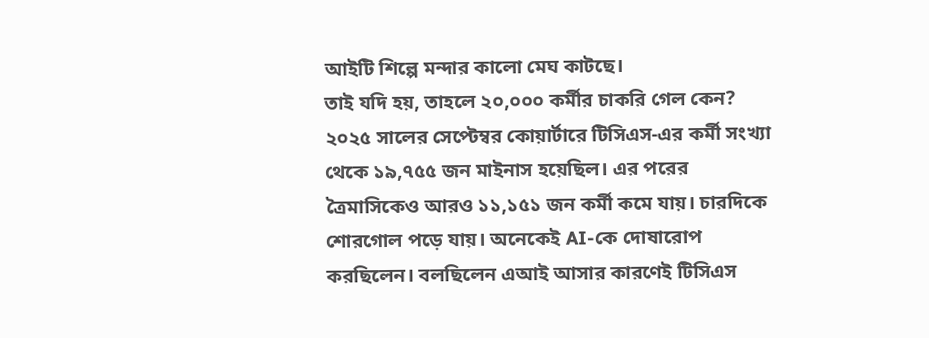আইটি শিল্পে মন্দার কালো মেঘ কাটছে।
তাই যদি হয়, তাহলে ২০,০০০ কর্মীর চাকরি গেল কেন?
২০২৫ সালের সেপ্টেম্বর কোয়ার্টারে টিসিএস-এর কর্মী সংখ্যা থেকে ১৯,৭৫৫ জন মাইনাস হয়েছিল। এর পরের ত্রৈমাসিকেও আরও ১১,১৫১ জন কর্মী কমে যায়। চারদিকে শোরগোল পড়ে যায়। অনেকেই AI-কে দোষারোপ করছিলেন। বলছিলেন এআই আসার কারণেই টিসিএস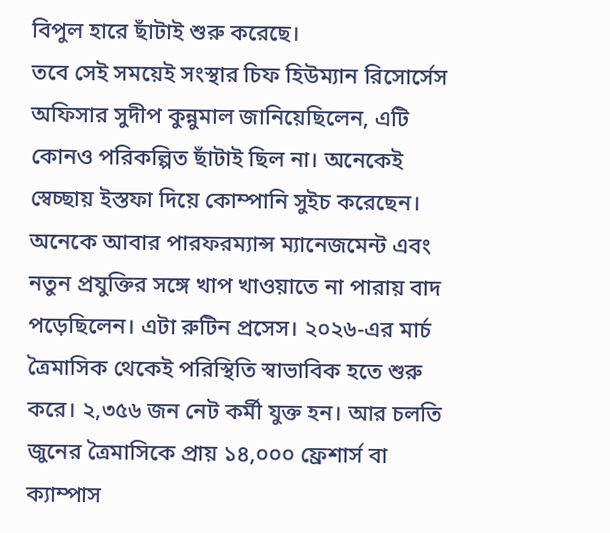বিপুল হারে ছাঁটাই শুরু করেছে।
তবে সেই সময়েই সংস্থার চিফ হিউম্যান রিসোর্সেস অফিসার সুদীপ কুন্নুমাল জানিয়েছিলেন, এটি কোনও পরিকল্পিত ছাঁটাই ছিল না। অনেকেই স্বেচ্ছায় ইস্তফা দিয়ে কোম্পানি সুইচ করেছেন। অনেকে আবার পারফরম্যান্স ম্যানেজমেন্ট এবং নতুন প্রযুক্তির সঙ্গে খাপ খাওয়াতে না পারায় বাদ পড়েছিলেন। এটা রুটিন প্রসেস। ২০২৬-এর মার্চ ত্রৈমাসিক থেকেই পরিস্থিতি স্বাভাবিক হতে শুরু করে। ২,৩৫৬ জন নেট কর্মী যুক্ত হন। আর চলতি জুনের ত্রৈমাসিকে প্রায় ১৪,০০০ ফ্রেশার্স বা ক্যাম্পাস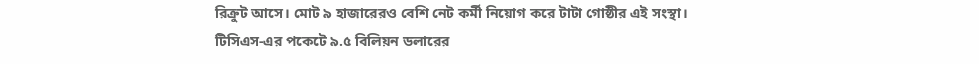রিক্রুট আসে। মোট ৯ হাজারেরও বেশি নেট কর্মী নিয়োগ করে টাটা গোষ্ঠীর এই সংস্থা।
টিসিএস-এর পকেটে ৯.৫ বিলিয়ন ডলারের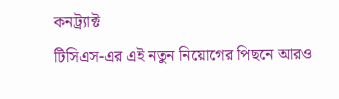কনট্র্যাক্ট
টিসিএস-এর এই নতুন নিয়োগের পিছনে আরও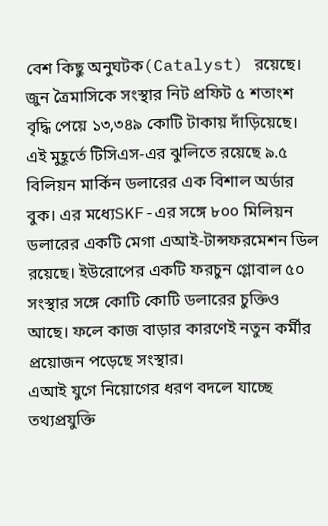বেশ কিছু অনুঘটক(Catalyst) রয়েছে। জুন ত্রৈমাসিকে সংস্থার নিট প্রফিট ৫ শতাংশ বৃদ্ধি পেয়ে ১৩,৩৪৯ কোটি টাকায় দাঁড়িয়েছে।
এই মুহূর্তে টিসিএস-এর ঝুলিতে রয়েছে ৯.৫ বিলিয়ন মার্কিন ডলারের এক বিশাল অর্ডার বুক। এর মধ্যেSKF-এর সঙ্গে ৮০০ মিলিয়ন ডলারের একটি মেগা এআই-টান্সফরমেশন ডিল রয়েছে। ইউরোপের একটি ফরচুন গ্লোবাল ৫০ সংস্থার সঙ্গে কোটি কোটি ডলারের চুক্তিও আছে। ফলে কাজ বাড়ার কারণেই নতুন কর্মীর প্রয়োজন পড়েছে সংস্থার।
এআই যুগে নিয়োগের ধরণ বদলে যাচ্ছে
তথ্যপ্রযুক্তি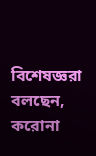বিশেষজ্ঞরা বলছেন, করোনা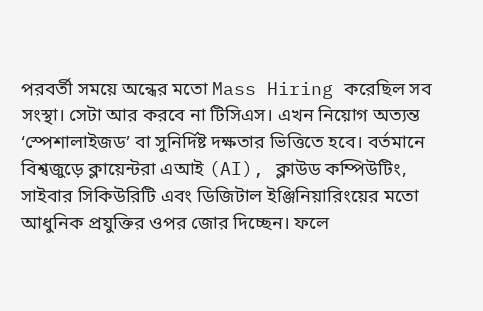পরবর্তী সময়ে অন্ধের মতো Mass Hiring করেছিল সব সংস্থা। সেটা আর করবে না টিসিএস। এখন নিয়োগ অত্যন্ত ‘স্পেশালাইজড’ বা সুনির্দিষ্ট দক্ষতার ভিত্তিতে হবে। বর্তমানে বিশ্বজুড়ে ক্লায়েন্টরা এআই (AI), ক্লাউড কম্পিউটিং, সাইবার সিকিউরিটি এবং ডিজিটাল ইঞ্জিনিয়ারিংয়ের মতো আধুনিক প্রযুক্তির ওপর জোর দিচ্ছেন। ফলে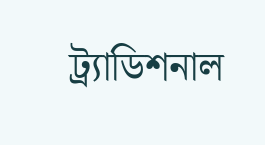ট্র্যাডিশনাল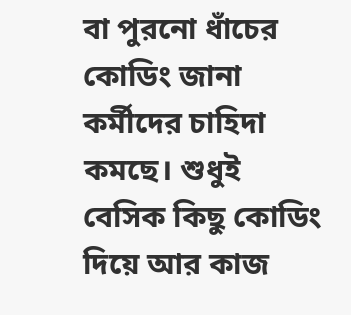বা পুরনো ধাঁচের কোডিং জানা কর্মীদের চাহিদা কমছে। শুধুই বেসিক কিছু কোডিং দিয়ে আর কাজ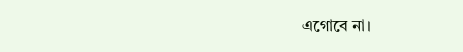এগোবে না।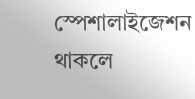স্পেশালাইজেশন থাকলে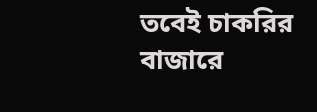তবেই চাকরির বাজারে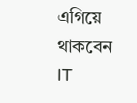এগিয়ে থাকবেন IT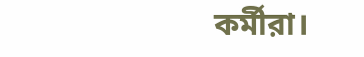কর্মীরা।